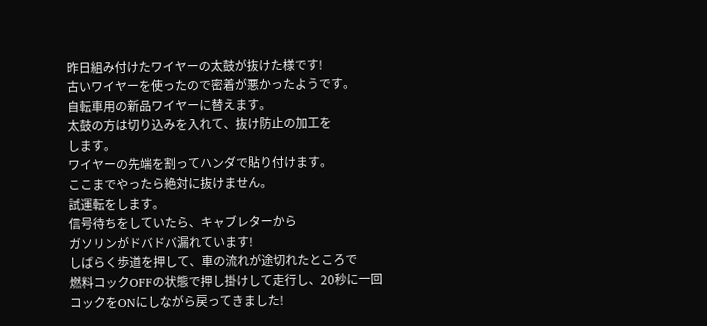昨日組み付けたワイヤーの太鼓が抜けた様です!
古いワイヤーを使ったので密着が悪かったようです。
自転車用の新品ワイヤーに替えます。
太鼓の方は切り込みを入れて、抜け防止の加工を
します。
ワイヤーの先端を割ってハンダで貼り付けます。
ここまでやったら絶対に抜けません。
試運転をします。
信号待ちをしていたら、キャブレターから
ガソリンがドバドバ漏れています!
しばらく歩道を押して、車の流れが途切れたところで
燃料コックOFFの状態で押し掛けして走行し、20秒に一回
コックをONにしながら戻ってきました!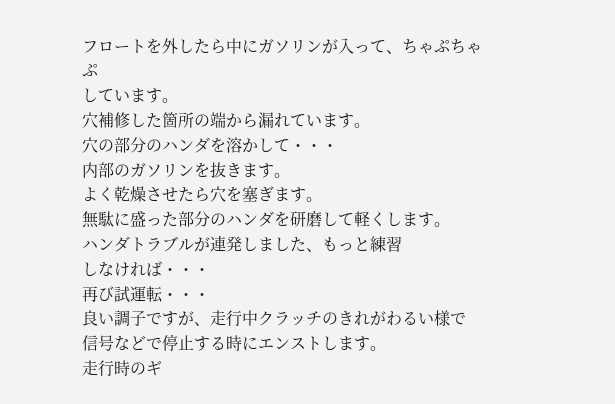フロートを外したら中にガソリンが入って、ちゃぷちゃぷ
しています。
穴補修した箇所の端から漏れています。
穴の部分のハンダを溶かして・・・
内部のガソリンを抜きます。
よく乾燥させたら穴を塞ぎます。
無駄に盛った部分のハンダを研磨して軽くします。
ハンダトラブルが連発しました、もっと練習
しなければ・・・
再び試運転・・・
良い調子ですが、走行中クラッチのきれがわるい様で
信号などで停止する時にエンストします。
走行時のギ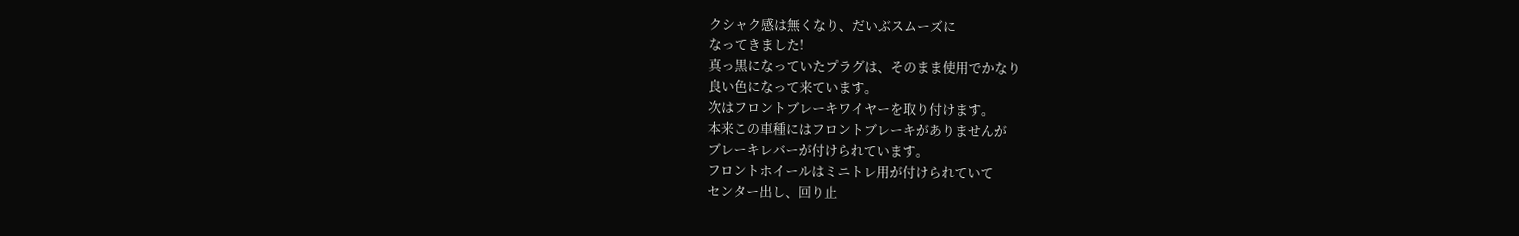クシャク感は無くなり、だいぶスムーズに
なってきました!
真っ黒になっていたプラグは、そのまま使用でかなり
良い色になって来ています。
次はフロントブレーキワイヤーを取り付けます。
本来この車種にはフロントブレーキがありませんが
ブレーキレバーが付けられています。
フロントホイールはミニトレ用が付けられていて
センター出し、回り止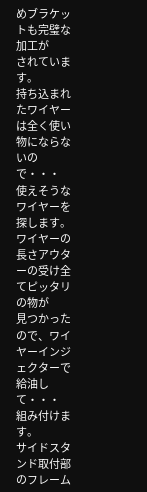めブラケットも完璧な加工が
されています。
持ち込まれたワイヤーは全く使い物にならないので・・・
使えそうなワイヤーを探します。
ワイヤーの長さアウターの受け全てピッタリの物が
見つかったので、ワイヤーインジェクターで給油して・・・
組み付けます。
サイドスタンド取付部のフレーム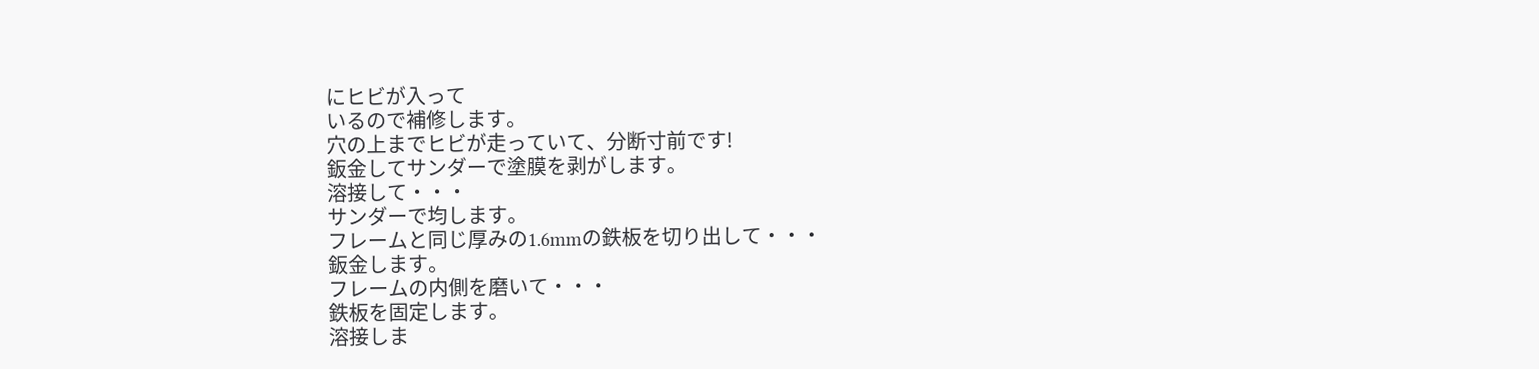にヒビが入って
いるので補修します。
穴の上までヒビが走っていて、分断寸前です!
鈑金してサンダーで塗膜を剥がします。
溶接して・・・
サンダーで均します。
フレームと同じ厚みの1.6mmの鉄板を切り出して・・・
鈑金します。
フレームの内側を磨いて・・・
鉄板を固定します。
溶接しま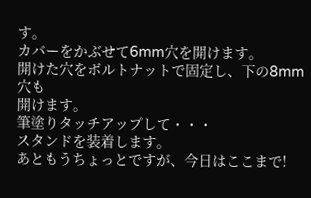す。
カバーをかぶせて6mm穴を開けます。
開けた穴をボルトナットで固定し、下の8mm穴も
開けます。
筆塗りタッチアップして・・・
スタンドを装着します。
あともうちょっとですが、今日はここまで!